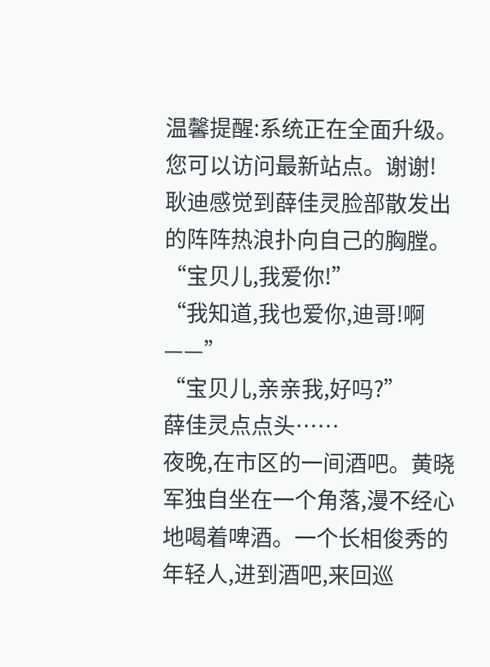温馨提醒:系统正在全面升级。您可以访问最新站点。谢谢!
耿迪感觉到薛佳灵脸部散发出的阵阵热浪扑向自己的胸膛。
“宝贝儿,我爱你!”
“我知道,我也爱你,迪哥!啊——”
“宝贝儿,亲亲我,好吗?”
薛佳灵点点头……
夜晚,在市区的一间酒吧。黄晓军独自坐在一个角落,漫不经心地喝着啤酒。一个长相俊秀的年轻人,进到酒吧,来回巡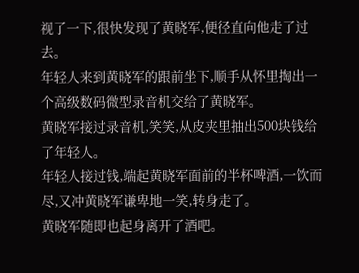视了一下,很快发现了黄晓军,便径直向他走了过去。
年轻人来到黄晓军的跟前坐下,顺手从怀里掏出一个高级数码微型录音机交给了黄晓军。
黄晓军接过录音机,笑笑,从皮夹里抽出500块钱给了年轻人。
年轻人接过钱,端起黄晓军面前的半杯啤酒,一饮而尽,又冲黄晓军谦卑地一笑,转身走了。
黄晓军随即也起身离开了酒吧。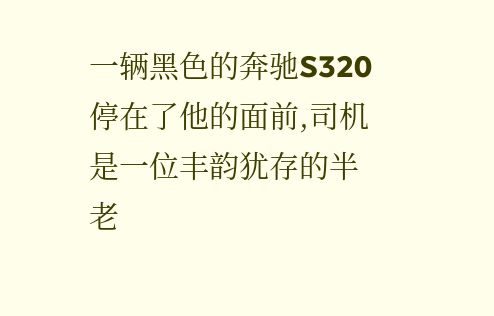一辆黑色的奔驰S320停在了他的面前,司机是一位丰韵犹存的半老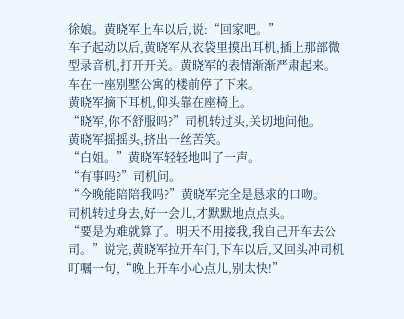徐娘。黄晓军上车以后,说:“回家吧。”
车子起动以后,黄晓军从衣袋里摸出耳机,插上那部微型录音机,打开开关。黄晓军的表情渐渐严肃起来。
车在一座别墅公寓的楼前停了下来。
黄晓军摘下耳机,仰头靠在座椅上。
“晓军,你不舒服吗?”司机转过头,关切地问他。
黄晓军摇摇头,挤出一丝苦笑。
“白姐。”黄晓军轻轻地叫了一声。
“有事吗?”司机问。
“今晚能陪陪我吗?”黄晓军完全是恳求的口吻。
司机转过身去,好一会儿,才默默地点点头。
“要是为难就算了。明天不用接我,我自己开车去公司。”说完,黄晓军拉开车门,下车以后,又回头冲司机叮嘱一句,“晚上开车小心点儿,别太快!”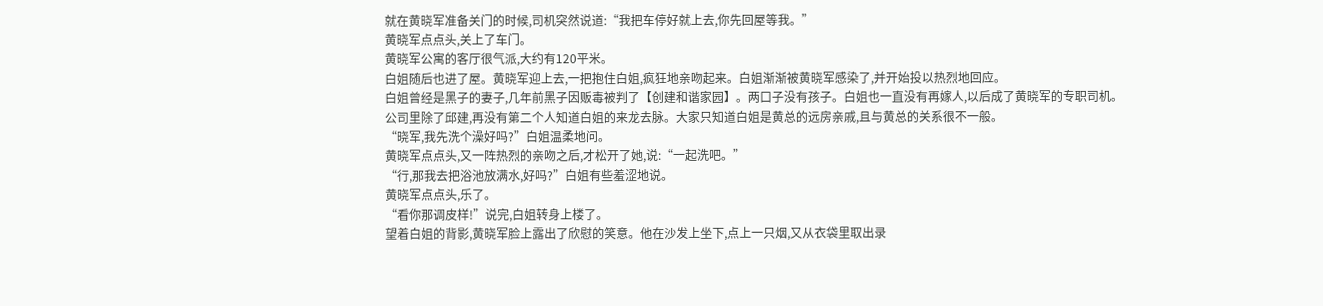就在黄晓军准备关门的时候,司机突然说道:“我把车停好就上去,你先回屋等我。”
黄晓军点点头,关上了车门。
黄晓军公寓的客厅很气派,大约有120平米。
白姐随后也进了屋。黄晓军迎上去,一把抱住白姐,疯狂地亲吻起来。白姐渐渐被黄晓军感染了,并开始投以热烈地回应。
白姐曾经是黑子的妻子,几年前黑子因贩毒被判了【创建和谐家园】。两口子没有孩子。白姐也一直没有再嫁人,以后成了黄晓军的专职司机。公司里除了邱建,再没有第二个人知道白姐的来龙去脉。大家只知道白姐是黄总的远房亲戚,且与黄总的关系很不一般。
“晓军,我先洗个澡好吗?”白姐温柔地问。
黄晓军点点头,又一阵热烈的亲吻之后,才松开了她,说:“一起洗吧。”
“行,那我去把浴池放满水,好吗?”白姐有些羞涩地说。
黄晓军点点头,乐了。
“看你那调皮样!”说完,白姐转身上楼了。
望着白姐的背影,黄晓军脸上露出了欣慰的笑意。他在沙发上坐下,点上一只烟,又从衣袋里取出录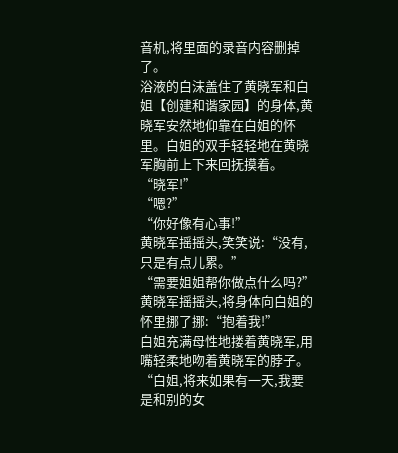音机,将里面的录音内容删掉了。
浴液的白沫盖住了黄晓军和白姐【创建和谐家园】的身体,黄晓军安然地仰靠在白姐的怀里。白姐的双手轻轻地在黄晓军胸前上下来回抚摸着。
“晓军!”
“嗯?”
“你好像有心事!”
黄晓军摇摇头,笑笑说:“没有,只是有点儿累。”
“需要姐姐帮你做点什么吗?”
黄晓军摇摇头,将身体向白姐的怀里挪了挪:“抱着我!”
白姐充满母性地搂着黄晓军,用嘴轻柔地吻着黄晓军的脖子。
“白姐,将来如果有一天,我要是和别的女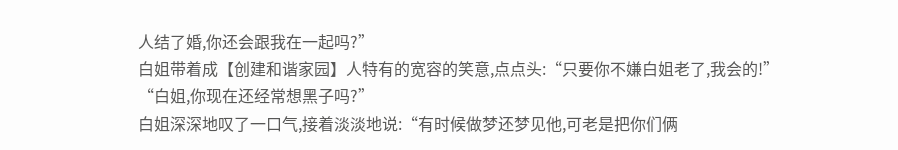人结了婚,你还会跟我在一起吗?”
白姐带着成【创建和谐家园】人特有的宽容的笑意,点点头:“只要你不嫌白姐老了,我会的!”
“白姐,你现在还经常想黑子吗?”
白姐深深地叹了一口气,接着淡淡地说:“有时候做梦还梦见他,可老是把你们俩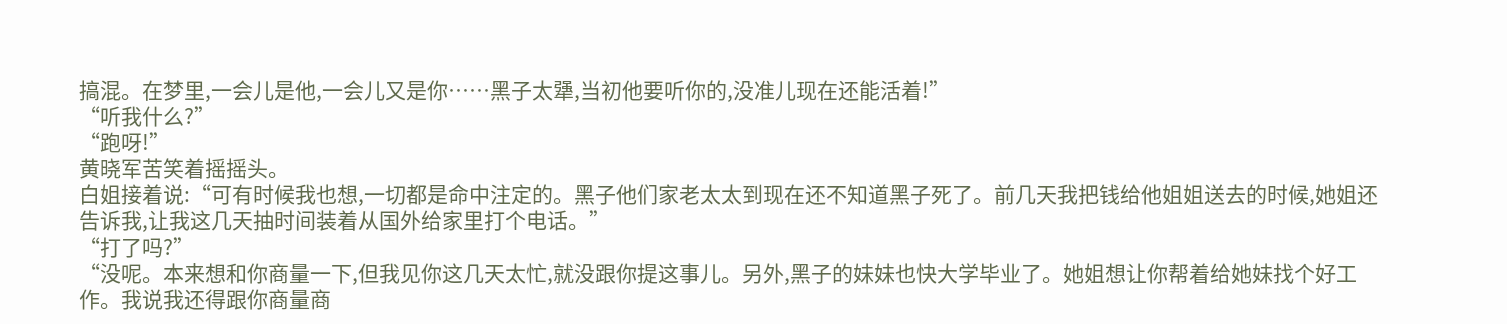搞混。在梦里,一会儿是他,一会儿又是你……黑子太犟,当初他要听你的,没准儿现在还能活着!”
“听我什么?”
“跑呀!”
黄晓军苦笑着摇摇头。
白姐接着说:“可有时候我也想,一切都是命中注定的。黑子他们家老太太到现在还不知道黑子死了。前几天我把钱给他姐姐送去的时候,她姐还告诉我,让我这几天抽时间装着从国外给家里打个电话。”
“打了吗?”
“没呢。本来想和你商量一下,但我见你这几天太忙,就没跟你提这事儿。另外,黑子的妹妹也快大学毕业了。她姐想让你帮着给她妹找个好工作。我说我还得跟你商量商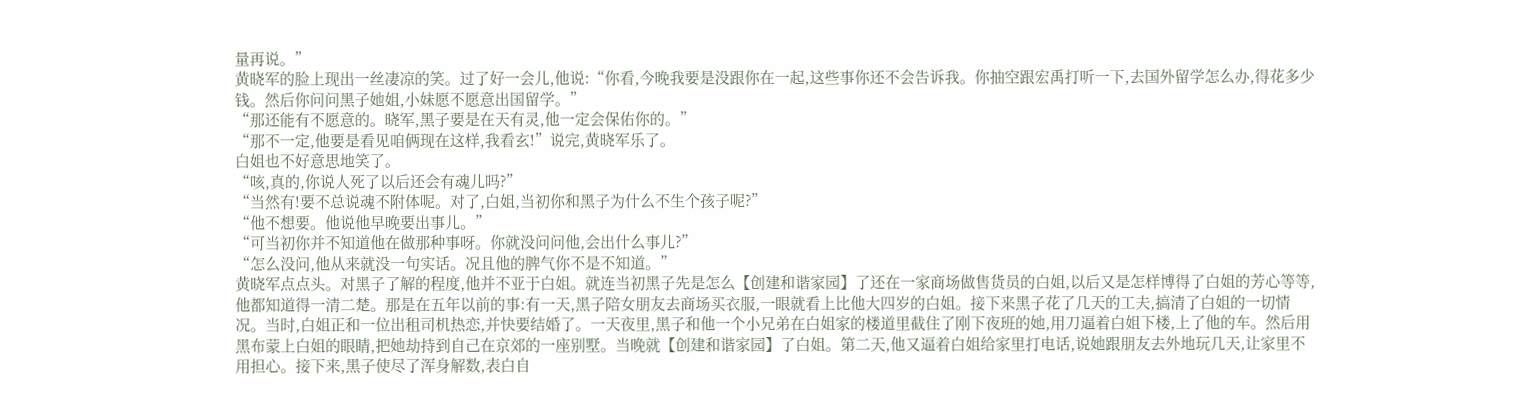量再说。”
黄晓军的脸上现出一丝凄凉的笑。过了好一会儿,他说:“你看,今晚我要是没跟你在一起,这些事你还不会告诉我。你抽空跟宏禹打听一下,去国外留学怎么办,得花多少钱。然后你问问黑子她姐,小妹愿不愿意出国留学。”
“那还能有不愿意的。晓军,黑子要是在天有灵,他一定会保佑你的。”
“那不一定,他要是看见咱俩现在这样,我看玄!”说完,黄晓军乐了。
白姐也不好意思地笑了。
“咳,真的,你说人死了以后还会有魂儿吗?”
“当然有!要不总说魂不附体呢。对了,白姐,当初你和黑子为什么不生个孩子呢?”
“他不想要。他说他早晚要出事儿。”
“可当初你并不知道他在做那种事呀。你就没问问他,会出什么事儿?”
“怎么没问,他从来就没一句实话。况且他的脾气你不是不知道。”
黄晓军点点头。对黑子了解的程度,他并不亚于白姐。就连当初黑子先是怎么【创建和谐家园】了还在一家商场做售货员的白姐,以后又是怎样博得了白姐的芳心等等,他都知道得一清二楚。那是在五年以前的事:有一天,黑子陪女朋友去商场买衣服,一眼就看上比他大四岁的白姐。接下来黑子花了几天的工夫,搞清了白姐的一切情况。当时,白姐正和一位出租司机热恋,并快要结婚了。一天夜里,黑子和他一个小兄弟在白姐家的楼道里截住了刚下夜班的她,用刀逼着白姐下楼,上了他的车。然后用黑布蒙上白姐的眼睛,把她劫持到自己在京郊的一座别墅。当晚就【创建和谐家园】了白姐。第二天,他又逼着白姐给家里打电话,说她跟朋友去外地玩几天,让家里不用担心。接下来,黑子使尽了浑身解数,表白自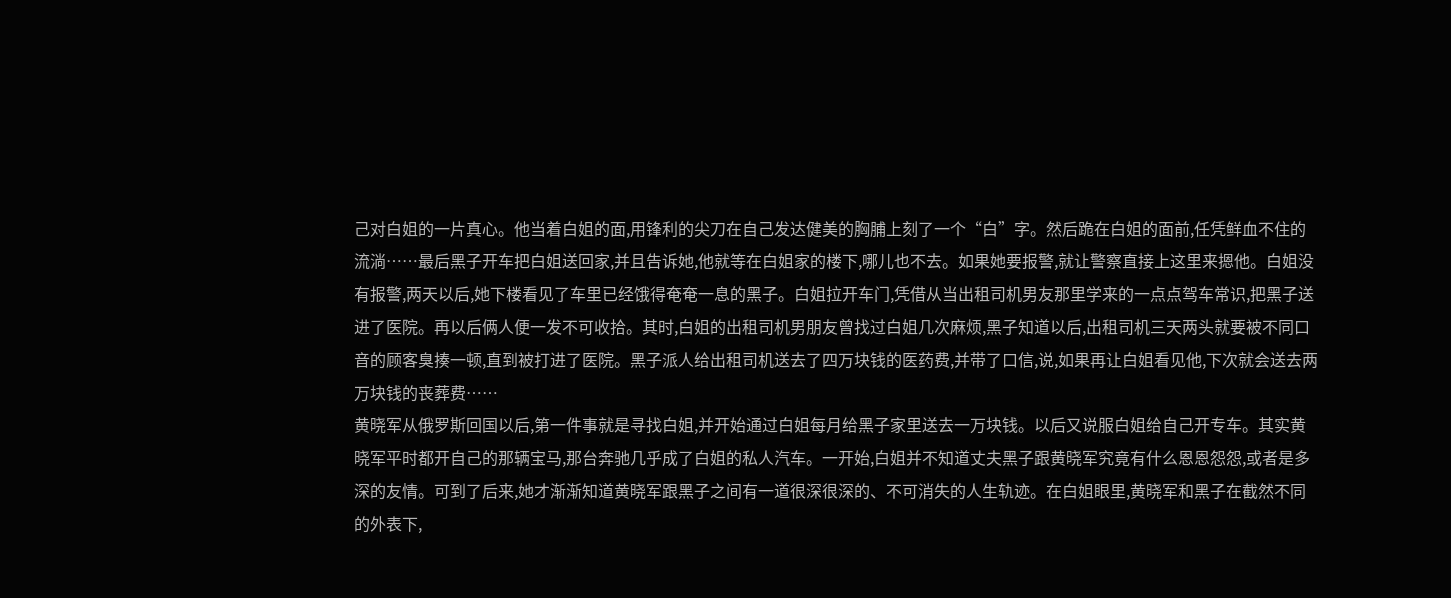己对白姐的一片真心。他当着白姐的面,用锋利的尖刀在自己发达健美的胸脯上刻了一个“白”字。然后跪在白姐的面前,任凭鲜血不住的流淌……最后黑子开车把白姐送回家,并且告诉她,他就等在白姐家的楼下,哪儿也不去。如果她要报警,就让警察直接上这里来摁他。白姐没有报警,两天以后,她下楼看见了车里已经饿得奄奄一息的黑子。白姐拉开车门,凭借从当出租司机男友那里学来的一点点驾车常识,把黑子送进了医院。再以后俩人便一发不可收拾。其时,白姐的出租司机男朋友曾找过白姐几次麻烦,黑子知道以后,出租司机三天两头就要被不同口音的顾客臭揍一顿,直到被打进了医院。黑子派人给出租司机送去了四万块钱的医药费,并带了口信,说,如果再让白姐看见他,下次就会送去两万块钱的丧葬费……
黄晓军从俄罗斯回国以后,第一件事就是寻找白姐,并开始通过白姐每月给黑子家里送去一万块钱。以后又说服白姐给自己开专车。其实黄晓军平时都开自己的那辆宝马,那台奔驰几乎成了白姐的私人汽车。一开始,白姐并不知道丈夫黑子跟黄晓军究竟有什么恩恩怨怨,或者是多深的友情。可到了后来,她才渐渐知道黄晓军跟黑子之间有一道很深很深的、不可消失的人生轨迹。在白姐眼里,黄晓军和黑子在截然不同的外表下,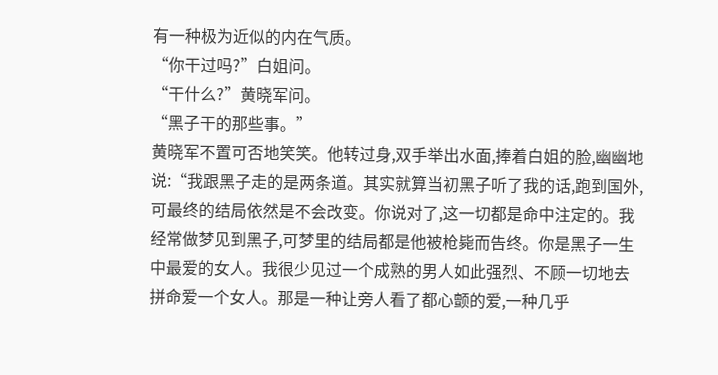有一种极为近似的内在气质。
“你干过吗?”白姐问。
“干什么?”黄晓军问。
“黑子干的那些事。”
黄晓军不置可否地笑笑。他转过身,双手举出水面,捧着白姐的脸,幽幽地说:“我跟黑子走的是两条道。其实就算当初黑子听了我的话,跑到国外,可最终的结局依然是不会改变。你说对了,这一切都是命中注定的。我经常做梦见到黑子,可梦里的结局都是他被枪毙而告终。你是黑子一生中最爱的女人。我很少见过一个成熟的男人如此强烈、不顾一切地去拼命爱一个女人。那是一种让旁人看了都心颤的爱,一种几乎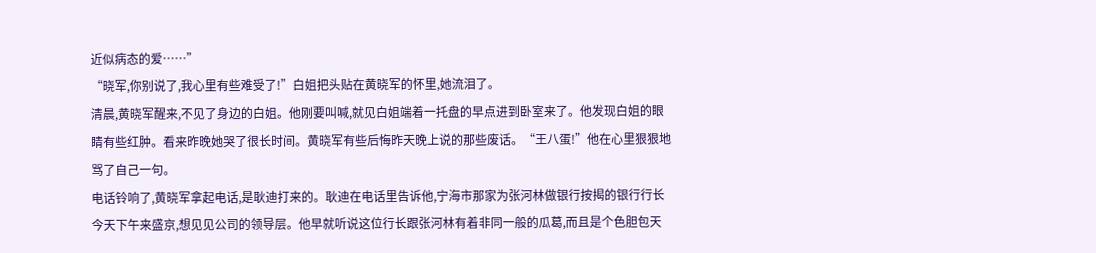近似病态的爱……”
“晓军,你别说了,我心里有些难受了!”白姐把头贴在黄晓军的怀里,她流泪了。
清晨,黄晓军醒来,不见了身边的白姐。他刚要叫喊,就见白姐端着一托盘的早点进到卧室来了。他发现白姐的眼睛有些红肿。看来昨晚她哭了很长时间。黄晓军有些后悔昨天晚上说的那些废话。“王八蛋!”他在心里狠狠地骂了自己一句。
电话铃响了,黄晓军拿起电话,是耿迪打来的。耿迪在电话里告诉他,宁海市那家为张河林做银行按揭的银行行长今天下午来盛京,想见见公司的领导层。他早就听说这位行长跟张河林有着非同一般的瓜葛,而且是个色胆包天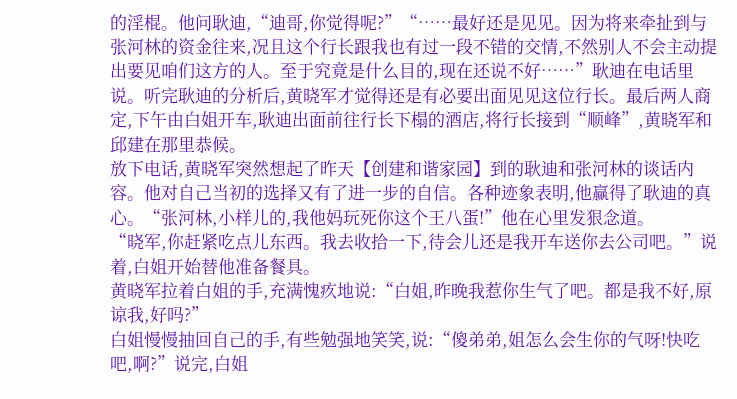的淫棍。他问耿迪,“迪哥,你觉得呢?”“……最好还是见见。因为将来牵扯到与张河林的资金往来,况且这个行长跟我也有过一段不错的交情,不然别人不会主动提出要见咱们这方的人。至于究竟是什么目的,现在还说不好……”耿迪在电话里说。听完耿迪的分析后,黄晓军才觉得还是有必要出面见见这位行长。最后两人商定,下午由白姐开车,耿迪出面前往行长下榻的酒店,将行长接到“顺峰”,黄晓军和邱建在那里恭候。
放下电话,黄晓军突然想起了昨天【创建和谐家园】到的耿迪和张河林的谈话内容。他对自己当初的选择又有了进一步的自信。各种迹象表明,他赢得了耿迪的真心。“张河林,小样儿的,我他妈玩死你这个王八蛋!”他在心里发狠念道。
“晓军,你赶紧吃点儿东西。我去收拾一下,待会儿还是我开车送你去公司吧。”说着,白姐开始替他准备餐具。
黄晓军拉着白姐的手,充满愧疚地说:“白姐,昨晚我惹你生气了吧。都是我不好,原谅我,好吗?”
白姐慢慢抽回自己的手,有些勉强地笑笑,说:“傻弟弟,姐怎么会生你的气呀!快吃吧,啊?”说完,白姐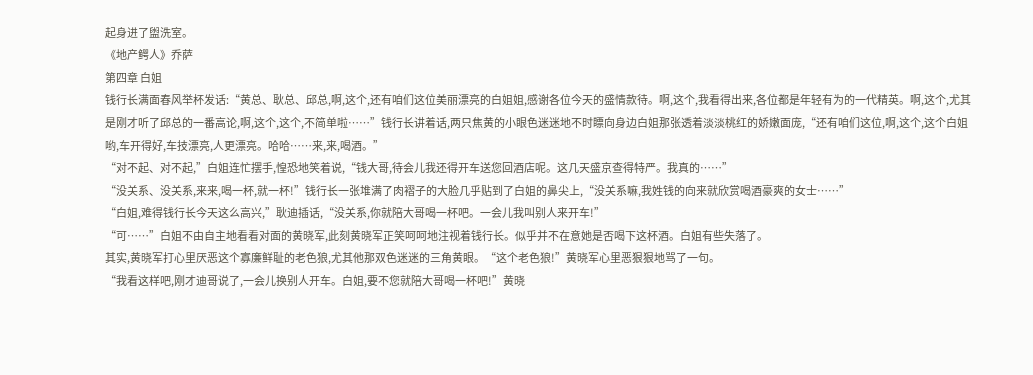起身进了盥洗室。
《地产鳄人》乔萨
第四章 白姐
钱行长满面春风举杯发话:“黄总、耿总、邱总,啊,这个,还有咱们这位美丽漂亮的白姐姐,感谢各位今天的盛情款待。啊,这个,我看得出来,各位都是年轻有为的一代精英。啊,这个,尤其是刚才听了邱总的一番高论,啊,这个,这个,不简单啦……”钱行长讲着话,两只焦黄的小眼色迷迷地不时瞟向身边白姐那张透着淡淡桃红的娇嫩面庞,“还有咱们这位,啊,这个,这个白姐哟,车开得好,车技漂亮,人更漂亮。哈哈……来,来,喝酒。”
“对不起、对不起,”白姐连忙摆手,惶恐地笑着说,“钱大哥,待会儿我还得开车送您回酒店呢。这几天盛京查得特严。我真的……”
“没关系、没关系,来来,喝一杯,就一杯!”钱行长一张堆满了肉褶子的大脸几乎贴到了白姐的鼻尖上,“没关系嘛,我姓钱的向来就欣赏喝酒豪爽的女士……”
“白姐,难得钱行长今天这么高兴,”耿迪插话,“没关系,你就陪大哥喝一杯吧。一会儿我叫别人来开车!”
“可……”白姐不由自主地看看对面的黄晓军,此刻黄晓军正笑呵呵地注视着钱行长。似乎并不在意她是否喝下这杯酒。白姐有些失落了。
其实,黄晓军打心里厌恶这个寡廉鲜耻的老色狼,尤其他那双色迷迷的三角黄眼。“这个老色狼!”黄晓军心里恶狠狠地骂了一句。
“我看这样吧,刚才迪哥说了,一会儿换别人开车。白姐,要不您就陪大哥喝一杯吧!”黄晓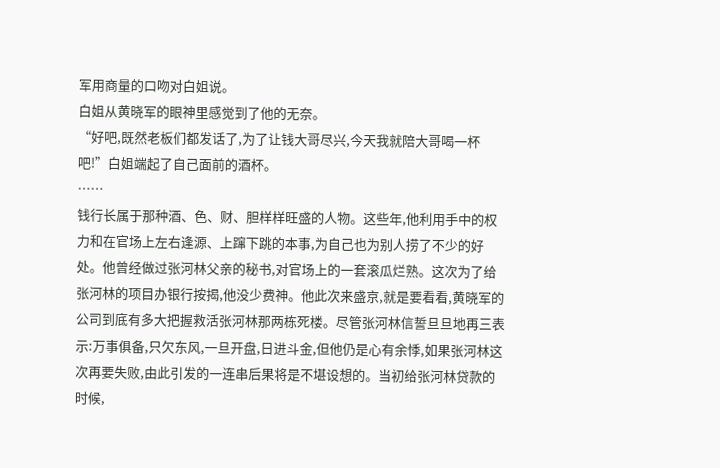军用商量的口吻对白姐说。
白姐从黄晓军的眼神里感觉到了他的无奈。
“好吧,既然老板们都发话了,为了让钱大哥尽兴,今天我就陪大哥喝一杯吧!”白姐端起了自己面前的酒杯。
……
钱行长属于那种酒、色、财、胆样样旺盛的人物。这些年,他利用手中的权力和在官场上左右逢源、上蹿下跳的本事,为自己也为别人捞了不少的好处。他曾经做过张河林父亲的秘书,对官场上的一套滚瓜烂熟。这次为了给张河林的项目办银行按揭,他没少费神。他此次来盛京,就是要看看,黄晓军的公司到底有多大把握救活张河林那两栋死楼。尽管张河林信誓旦旦地再三表示:万事俱备,只欠东风,一旦开盘,日进斗金,但他仍是心有余悸,如果张河林这次再要失败,由此引发的一连串后果将是不堪设想的。当初给张河林贷款的时候,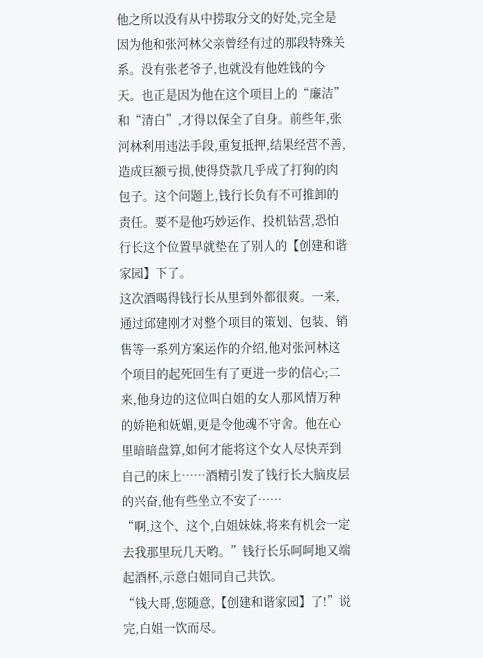他之所以没有从中捞取分文的好处,完全是因为他和张河林父亲曾经有过的那段特殊关系。没有张老爷子,也就没有他姓钱的今天。也正是因为他在这个项目上的“廉洁”和“清白”,才得以保全了自身。前些年,张河林利用违法手段,重复抵押,结果经营不善,造成巨额亏损,使得贷款几乎成了打狗的肉包子。这个问题上,钱行长负有不可推卸的责任。要不是他巧妙运作、投机钻营,恐怕行长这个位置早就垫在了别人的【创建和谐家园】下了。
这次酒喝得钱行长从里到外都很爽。一来,通过邱建刚才对整个项目的策划、包装、销售等一系列方案运作的介绍,他对张河林这个项目的起死回生有了更进一步的信心;二来,他身边的这位叫白姐的女人那风情万种的娇艳和妩媚,更是令他魂不守舍。他在心里暗暗盘算,如何才能将这个女人尽快弄到自己的床上……酒精引发了钱行长大脑皮层的兴奋,他有些坐立不安了……
“啊,这个、这个,白姐妹妹,将来有机会一定去我那里玩几天哟。”钱行长乐呵呵地又端起酒杯,示意白姐同自己共饮。
“钱大哥,您随意,【创建和谐家园】了!”说完,白姐一饮而尽。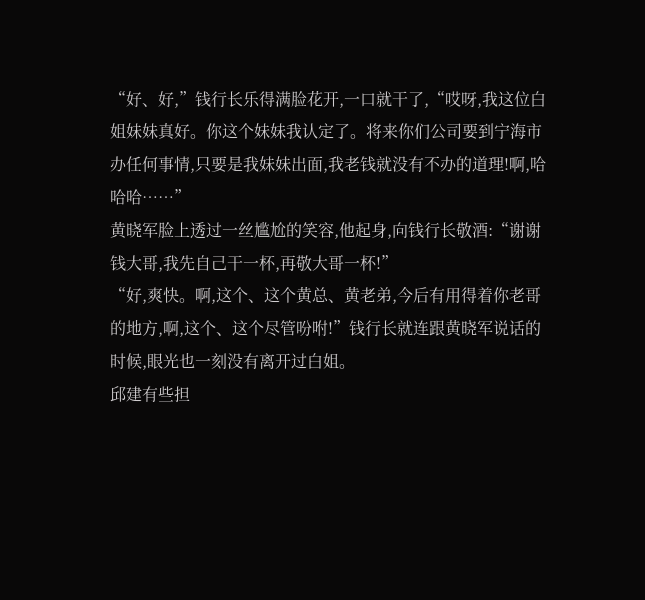“好、好,”钱行长乐得满脸花开,一口就干了,“哎呀,我这位白姐妹妹真好。你这个妹妹我认定了。将来你们公司要到宁海市办任何事情,只要是我妹妹出面,我老钱就没有不办的道理!啊,哈哈哈……”
黄晓军脸上透过一丝尴尬的笑容,他起身,向钱行长敬酒:“谢谢钱大哥,我先自己干一杯,再敬大哥一杯!”
“好,爽快。啊,这个、这个黄总、黄老弟,今后有用得着你老哥的地方,啊,这个、这个尽管吩咐!”钱行长就连跟黄晓军说话的时候,眼光也一刻没有离开过白姐。
邱建有些担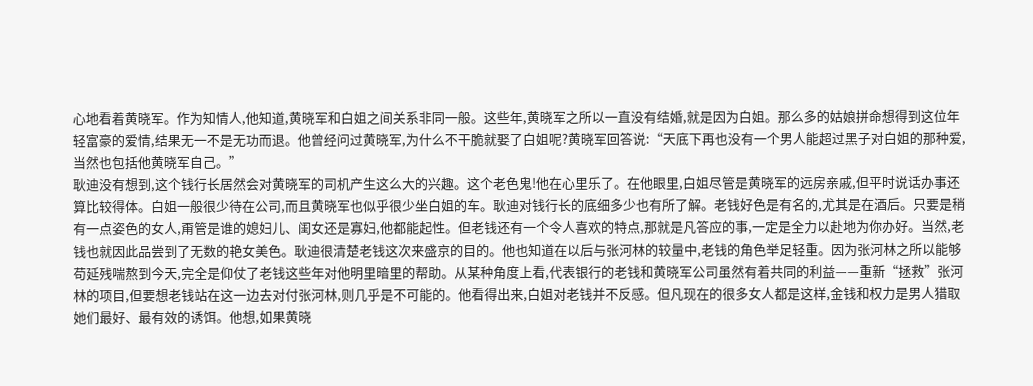心地看着黄晓军。作为知情人,他知道,黄晓军和白姐之间关系非同一般。这些年,黄晓军之所以一直没有结婚,就是因为白姐。那么多的姑娘拼命想得到这位年轻富豪的爱情,结果无一不是无功而退。他曾经问过黄晓军,为什么不干脆就娶了白姐呢?黄晓军回答说:“天底下再也没有一个男人能超过黑子对白姐的那种爱,当然也包括他黄晓军自己。”
耿迪没有想到,这个钱行长居然会对黄晓军的司机产生这么大的兴趣。这个老色鬼!他在心里乐了。在他眼里,白姐尽管是黄晓军的远房亲戚,但平时说话办事还算比较得体。白姐一般很少待在公司,而且黄晓军也似乎很少坐白姐的车。耿迪对钱行长的底细多少也有所了解。老钱好色是有名的,尤其是在酒后。只要是稍有一点姿色的女人,甭管是谁的媳妇儿、闺女还是寡妇,他都能起性。但老钱还有一个令人喜欢的特点,那就是凡答应的事,一定是全力以赴地为你办好。当然,老钱也就因此品尝到了无数的艳女美色。耿迪很清楚老钱这次来盛京的目的。他也知道在以后与张河林的较量中,老钱的角色举足轻重。因为张河林之所以能够苟延残喘熬到今天,完全是仰仗了老钱这些年对他明里暗里的帮助。从某种角度上看,代表银行的老钱和黄晓军公司虽然有着共同的利益——重新“拯救”张河林的项目,但要想老钱站在这一边去对付张河林,则几乎是不可能的。他看得出来,白姐对老钱并不反感。但凡现在的很多女人都是这样,金钱和权力是男人猎取她们最好、最有效的诱饵。他想,如果黄晓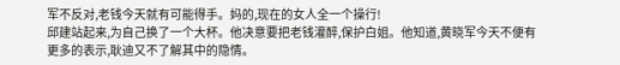军不反对,老钱今天就有可能得手。妈的,现在的女人全一个操行!
邱建站起来,为自己换了一个大杯。他决意要把老钱灌醉,保护白姐。他知道,黄晓军今天不便有更多的表示,耿迪又不了解其中的隐情。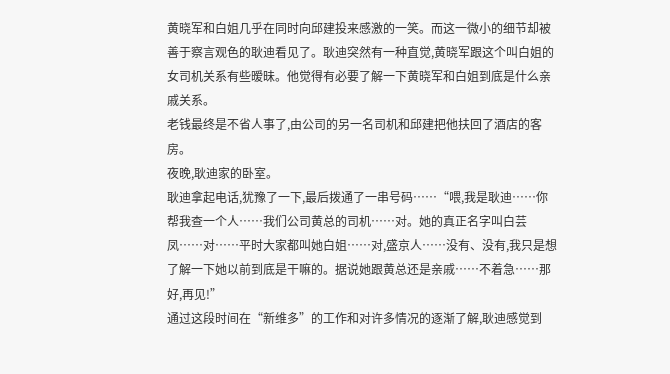黄晓军和白姐几乎在同时向邱建投来感激的一笑。而这一微小的细节却被善于察言观色的耿迪看见了。耿迪突然有一种直觉,黄晓军跟这个叫白姐的女司机关系有些暧昧。他觉得有必要了解一下黄晓军和白姐到底是什么亲戚关系。
老钱最终是不省人事了,由公司的另一名司机和邱建把他扶回了酒店的客房。
夜晚,耿迪家的卧室。
耿迪拿起电话,犹豫了一下,最后拨通了一串号码……“喂,我是耿迪……你帮我查一个人……我们公司黄总的司机……对。她的真正名字叫白芸凤……对……平时大家都叫她白姐……对,盛京人……没有、没有,我只是想了解一下她以前到底是干嘛的。据说她跟黄总还是亲戚……不着急……那好,再见!”
通过这段时间在“新维多”的工作和对许多情况的逐渐了解,耿迪感觉到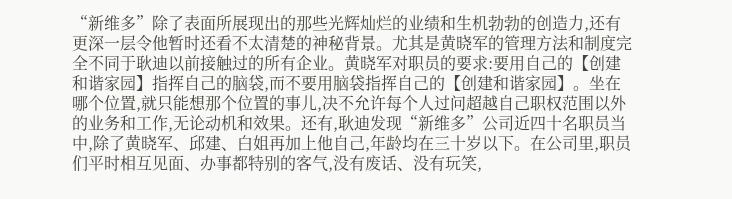“新维多”除了表面所展现出的那些光辉灿烂的业绩和生机勃勃的创造力,还有更深一层令他暂时还看不太清楚的神秘背景。尤其是黄晓军的管理方法和制度完全不同于耿迪以前接触过的所有企业。黄晓军对职员的要求:要用自己的【创建和谐家园】指挥自己的脑袋,而不要用脑袋指挥自己的【创建和谐家园】。坐在哪个位置,就只能想那个位置的事儿,决不允许每个人过问超越自己职权范围以外的业务和工作,无论动机和效果。还有,耿迪发现“新维多”公司近四十名职员当中,除了黄晓军、邱建、白姐再加上他自己,年龄均在三十岁以下。在公司里,职员们平时相互见面、办事都特别的客气,没有废话、没有玩笑,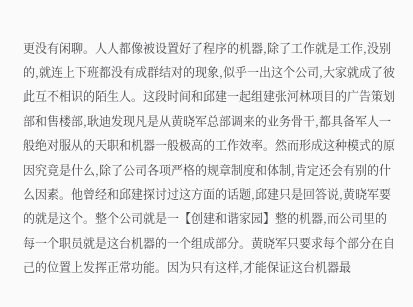更没有闲聊。人人都像被设置好了程序的机器,除了工作就是工作,没别的,就连上下班都没有成群结对的现象,似乎一出这个公司,大家就成了彼此互不相识的陌生人。这段时间和邱建一起组建张河林项目的广告策划部和售楼部,耿迪发现凡是从黄晓军总部调来的业务骨干,都具备军人一般绝对服从的天职和机器一般极高的工作效率。然而形成这种模式的原因究竟是什么,除了公司各项严格的规章制度和体制,肯定还会有别的什么因素。他曾经和邱建探讨过这方面的话题,邱建只是回答说,黄晓军要的就是这个。整个公司就是一【创建和谐家园】整的机器,而公司里的每一个职员就是这台机器的一个组成部分。黄晓军只要求每个部分在自己的位置上发挥正常功能。因为只有这样,才能保证这台机器最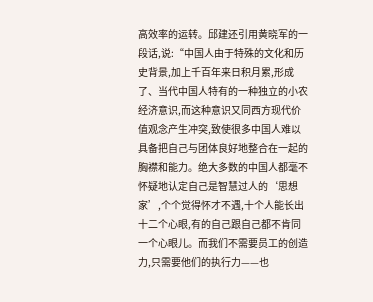高效率的运转。邱建还引用黄晓军的一段话,说:“中国人由于特殊的文化和历史背景,加上千百年来日积月累,形成了、当代中国人特有的一种独立的小农经济意识,而这种意识又同西方现代价值观念产生冲突,致使很多中国人难以具备把自己与团体良好地整合在一起的胸襟和能力。绝大多数的中国人都毫不怀疑地认定自己是智慧过人的‘思想家’,个个觉得怀才不遇,十个人能长出十二个心眼,有的自己跟自己都不肯同一个心眼儿。而我们不需要员工的创造力,只需要他们的执行力——也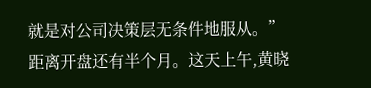就是对公司决策层无条件地服从。”
距离开盘还有半个月。这天上午,黄晓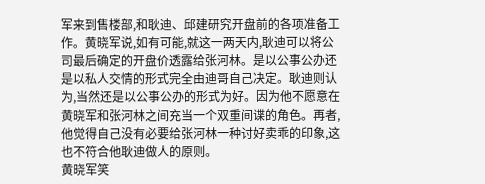军来到售楼部,和耿迪、邱建研究开盘前的各项准备工作。黄晓军说,如有可能,就这一两天内,耿迪可以将公司最后确定的开盘价透露给张河林。是以公事公办还是以私人交情的形式完全由迪哥自己决定。耿迪则认为,当然还是以公事公办的形式为好。因为他不愿意在黄晓军和张河林之间充当一个双重间谍的角色。再者,他觉得自己没有必要给张河林一种讨好卖乖的印象,这也不符合他耿迪做人的原则。
黄晓军笑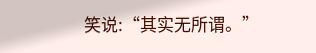笑说:“其实无所谓。”